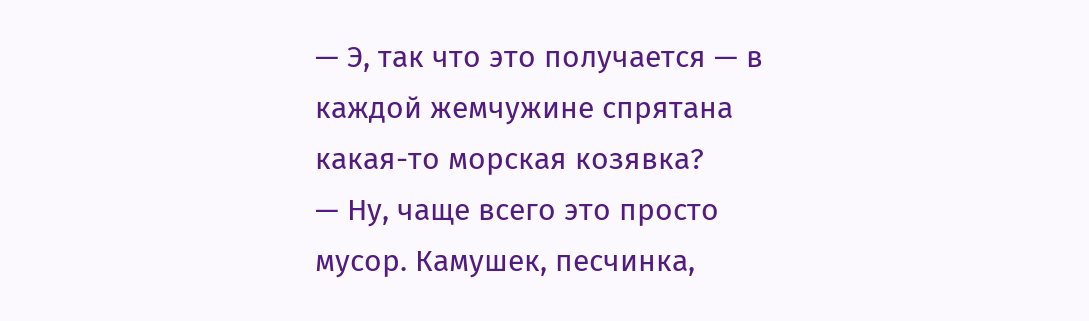— Э, так что это получается — в каждой жемчужине спрятана какая-то морская козявка?
— Ну, чаще всего это просто мусор. Камушек, песчинка,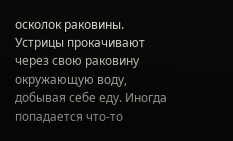осколок раковины. Устрицы прокачивают через свою раковину окружающую воду, добывая себе еду. Иногда попадается что-то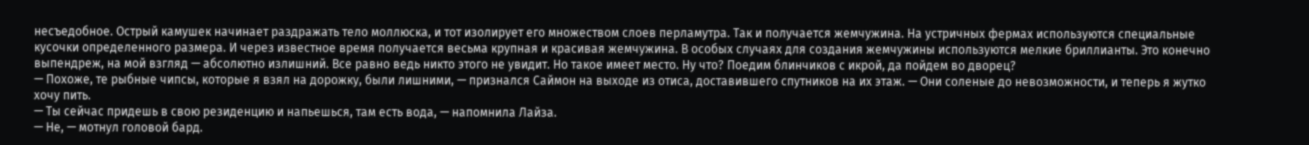несъедобное. Острый камушек начинает раздражать тело моллюска, и тот изолирует его множеством слоев перламутра. Так и получается жемчужина. На устричных фермах используются специальные кусочки определенного размера. И через известное время получается весьма крупная и красивая жемчужина. В особых случаях для создания жемчужины используются мелкие бриллианты. Это конечно выпендреж, на мой взгляд — абсолютно излишний. Все равно ведь никто этого не увидит. Но такое имеет место. Ну что? Поедим блинчиков с икрой, да пойдем во дворец?
— Похоже, те рыбные чипсы, которые я взял на дорожку, были лишними, — признался Саймон на выходе из отиса, доставившего спутников на их этаж. — Они соленые до невозможности, и теперь я жутко хочу пить.
— Ты сейчас придешь в свою резиденцию и напьешься, там есть вода, — напомнила Лайза.
— Не, — мотнул головой бард.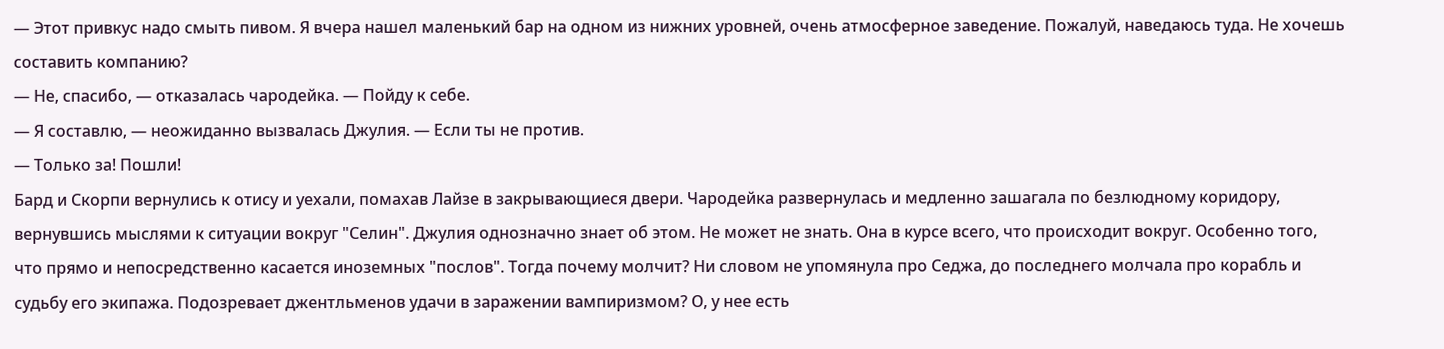— Этот привкус надо смыть пивом. Я вчера нашел маленький бар на одном из нижних уровней, очень атмосферное заведение. Пожалуй, наведаюсь туда. Не хочешь составить компанию?
— Не, спасибо, — отказалась чародейка. — Пойду к себе.
— Я составлю, — неожиданно вызвалась Джулия. — Если ты не против.
— Только за! Пошли!
Бард и Скорпи вернулись к отису и уехали, помахав Лайзе в закрывающиеся двери. Чародейка развернулась и медленно зашагала по безлюдному коридору, вернувшись мыслями к ситуации вокруг "Селин". Джулия однозначно знает об этом. Не может не знать. Она в курсе всего, что происходит вокруг. Особенно того, что прямо и непосредственно касается иноземных "послов". Тогда почему молчит? Ни словом не упомянула про Седжа, до последнего молчала про корабль и судьбу его экипажа. Подозревает джентльменов удачи в заражении вампиризмом? О, у нее есть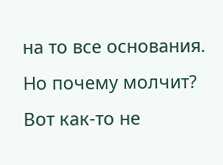на то все основания. Но почему молчит? Вот как-то не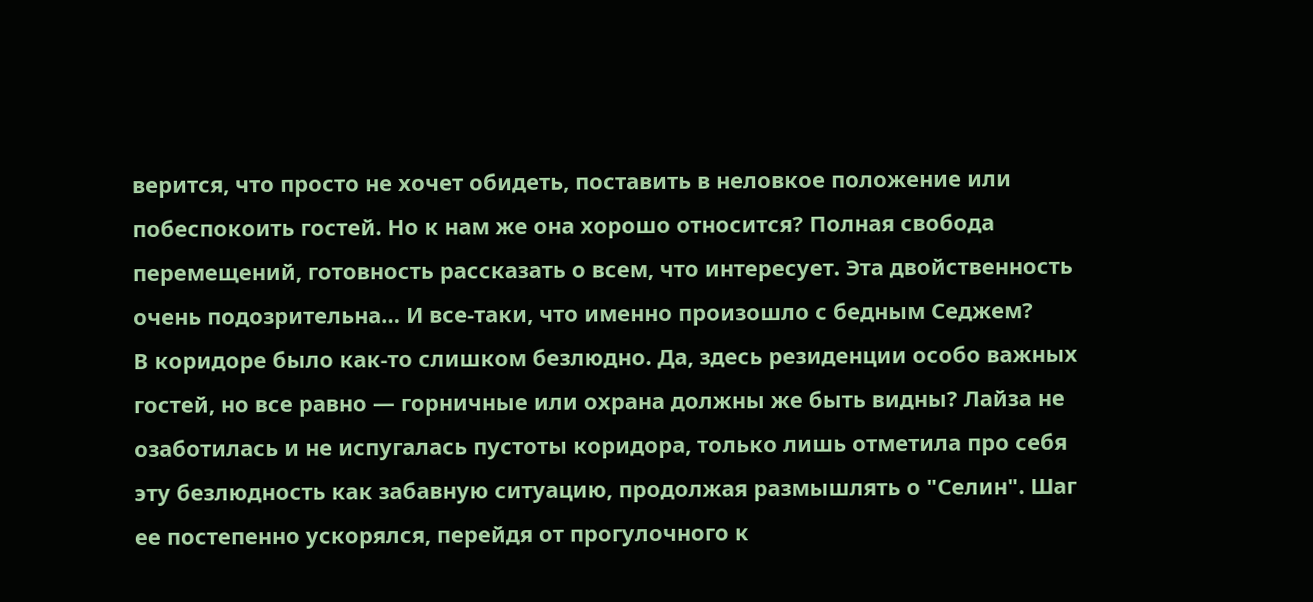верится, что просто не хочет обидеть, поставить в неловкое положение или побеспокоить гостей. Но к нам же она хорошо относится? Полная свобода перемещений, готовность рассказать о всем, что интересует. Эта двойственность очень подозрительна… И все-таки, что именно произошло с бедным Седжем?
В коридоре было как-то слишком безлюдно. Да, здесь резиденции особо важных гостей, но все равно — горничные или охрана должны же быть видны? Лайза не озаботилась и не испугалась пустоты коридора, только лишь отметила про себя эту безлюдность как забавную ситуацию, продолжая размышлять о "Селин". Шаг ее постепенно ускорялся, перейдя от прогулочного к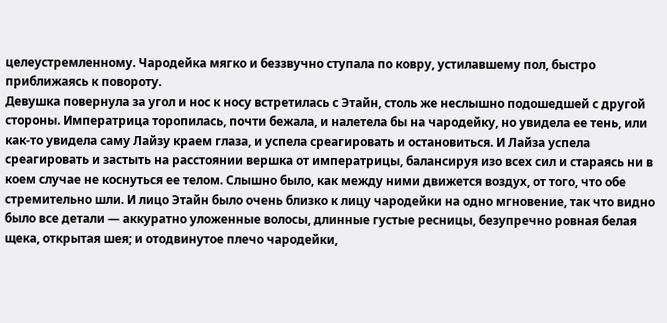целеустремленному. Чародейка мягко и беззвучно ступала по ковру, устилавшему пол, быстро приближаясь к повороту.
Девушка повернула за угол и нос к носу встретилась с Этайн, столь же неслышно подошедшей с другой стороны. Императрица торопилась, почти бежала, и налетела бы на чародейку, но увидела ее тень, или как-то увидела саму Лайзу краем глаза, и успела среагировать и остановиться. И Лайза успела среагировать и застыть на расстоянии вершка от императрицы, балансируя изо всех сил и стараясь ни в коем случае не коснуться ее телом. Слышно было, как между ними движется воздух, от того, что обе стремительно шли. И лицо Этайн было очень близко к лицу чародейки на одно мгновение, так что видно было все детали — аккуратно уложенные волосы, длинные густые ресницы, безупречно ровная белая щека, открытая шея; и отодвинутое плечо чародейки,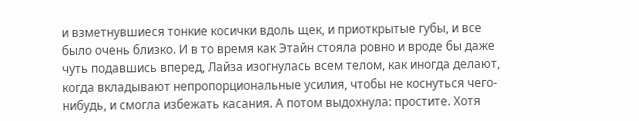и взметнувшиеся тонкие косички вдоль щек, и приоткрытые губы, и все было очень близко. И в то время как Этайн стояла ровно и вроде бы даже чуть подавшись вперед, Лайза изогнулась всем телом, как иногда делают, когда вкладывают непропорциональные усилия, чтобы не коснуться чего-нибудь, и смогла избежать касания. А потом выдохнула: простите. Хотя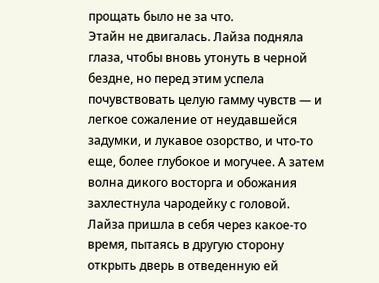прощать было не за что.
Этайн не двигалась. Лайза подняла глаза, чтобы вновь утонуть в черной бездне, но перед этим успела почувствовать целую гамму чувств — и легкое сожаление от неудавшейся задумки, и лукавое озорство, и что-то еще, более глубокое и могучее. А затем волна дикого восторга и обожания захлестнула чародейку с головой.
Лайза пришла в себя через какое-то время, пытаясь в другую сторону открыть дверь в отведенную ей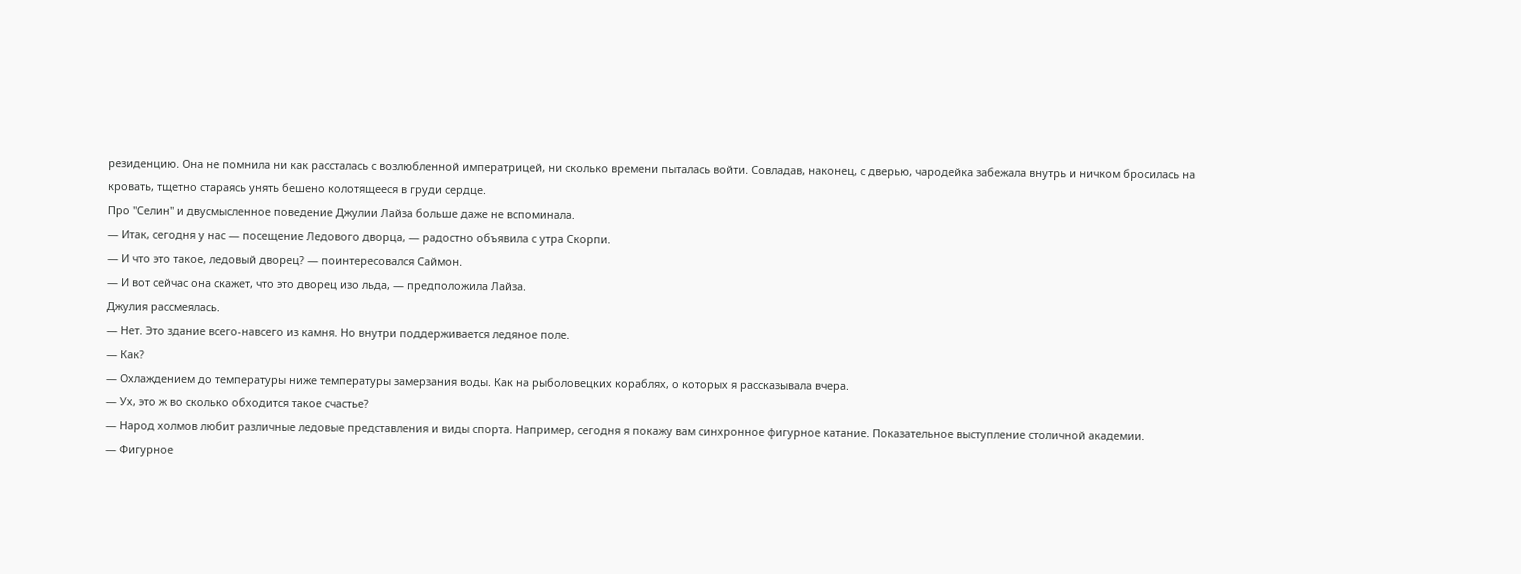резиденцию. Она не помнила ни как рассталась с возлюбленной императрицей, ни сколько времени пыталась войти. Совладав, наконец, с дверью, чародейка забежала внутрь и ничком бросилась на кровать, тщетно стараясь унять бешено колотящееся в груди сердце.
Про "Селин" и двусмысленное поведение Джулии Лайза больше даже не вспоминала.
— Итак, сегодня у нас — посещение Ледового дворца, — радостно объявила с утра Скорпи.
— И что это такое, ледовый дворец? — поинтересовался Саймон.
— И вот сейчас она скажет, что это дворец изо льда, — предположила Лайза.
Джулия рассмеялась.
— Нет. Это здание всего-навсего из камня. Но внутри поддерживается ледяное поле.
— Как?
— Охлаждением до температуры ниже температуры замерзания воды. Как на рыболовецких кораблях, о которых я рассказывала вчера.
— Ух, это ж во сколько обходится такое счастье?
— Народ холмов любит различные ледовые представления и виды спорта. Например, сегодня я покажу вам синхронное фигурное катание. Показательное выступление столичной академии.
— Фигурное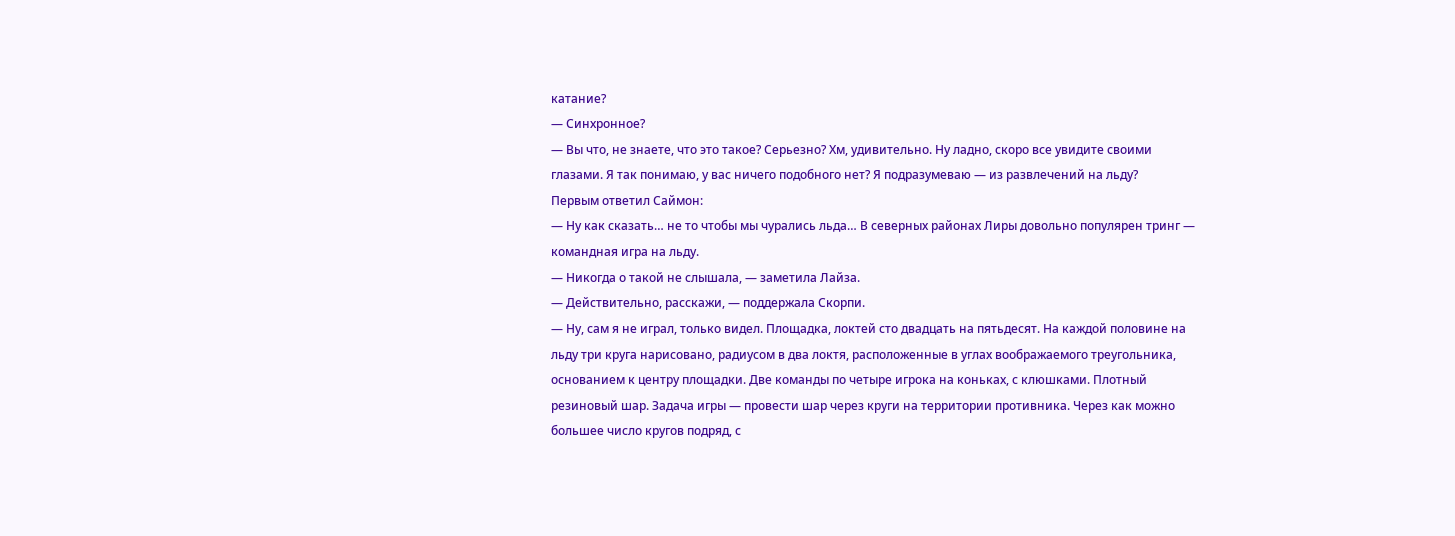катание?
— Синхронное?
— Вы что, не знаете, что это такое? Серьезно? Хм, удивительно. Ну ладно, скоро все увидите своими глазами. Я так понимаю, у вас ничего подобного нет? Я подразумеваю — из развлечений на льду?
Первым ответил Саймон:
— Ну как сказать… не то чтобы мы чурались льда… В северных районах Лиры довольно популярен тринг — командная игра на льду.
— Никогда о такой не слышала, — заметила Лайза.
— Действительно, расскажи, — поддержала Скорпи.
— Ну, сам я не играл, только видел. Площадка, локтей сто двадцать на пятьдесят. На каждой половине на льду три круга нарисовано, радиусом в два локтя, расположенные в углах воображаемого треугольника, основанием к центру площадки. Две команды по четыре игрока на коньках, с клюшками. Плотный резиновый шар. Задача игры — провести шар через круги на территории противника. Через как можно большее число кругов подряд, с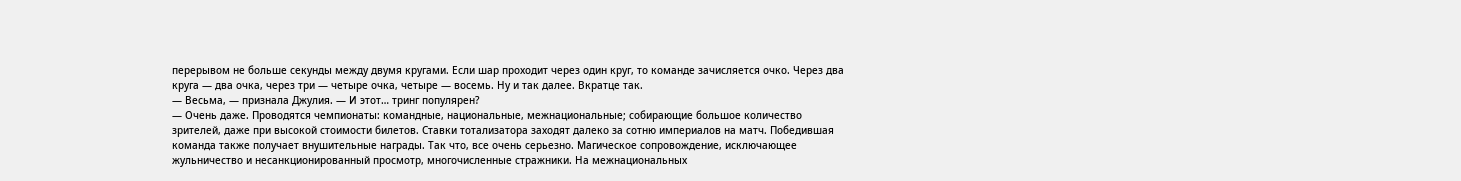перерывом не больше секунды между двумя кругами. Если шар проходит через один круг, то команде зачисляется очко. Через два круга — два очка, через три — четыре очка, четыре — восемь. Ну и так далее. Вкратце так.
— Весьма, — признала Джулия. — И этот… тринг популярен?
— Очень даже. Проводятся чемпионаты: командные, национальные, межнациональные; собирающие большое количество зрителей, даже при высокой стоимости билетов. Ставки тотализатора заходят далеко за сотню империалов на матч. Победившая команда также получает внушительные награды. Так что, все очень серьезно. Магическое сопровождение, исключающее жульничество и несанкционированный просмотр, многочисленные стражники. На межнациональных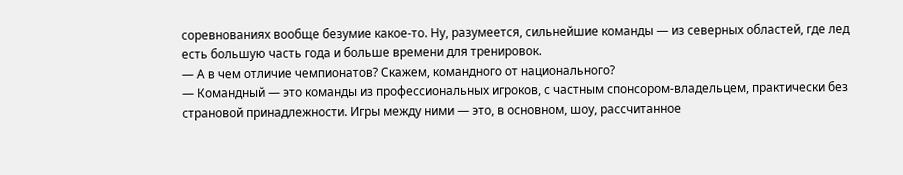соревнованиях вообще безумие какое-то. Ну, разумеется, сильнейшие команды — из северных областей, где лед есть большую часть года и больше времени для тренировок.
— А в чем отличие чемпионатов? Скажем, командного от национального?
— Командный — это команды из профессиональных игроков, с частным спонсором-владельцем, практически без страновой принадлежности. Игры между ними — это, в основном, шоу, рассчитанное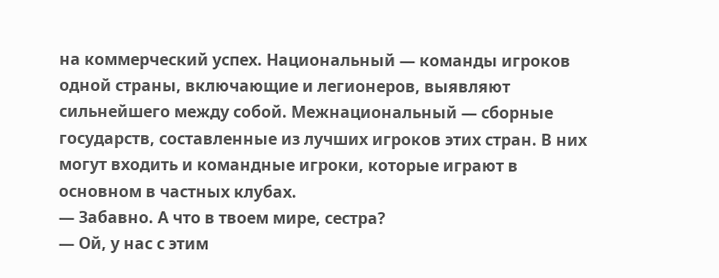на коммерческий успех. Национальный — команды игроков одной страны, включающие и легионеров, выявляют сильнейшего между собой. Межнациональный — сборные государств, составленные из лучших игроков этих стран. В них могут входить и командные игроки, которые играют в основном в частных клубах.
— Забавно. А что в твоем мире, сестра?
— Ой, у нас с этим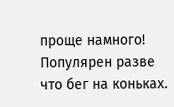проще намного! Популярен разве что бег на коньках.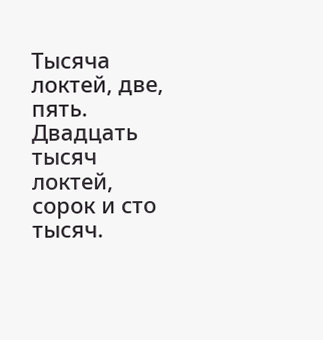Тысяча локтей, две, пять. Двадцать тысяч локтей, сорок и сто тысяч.